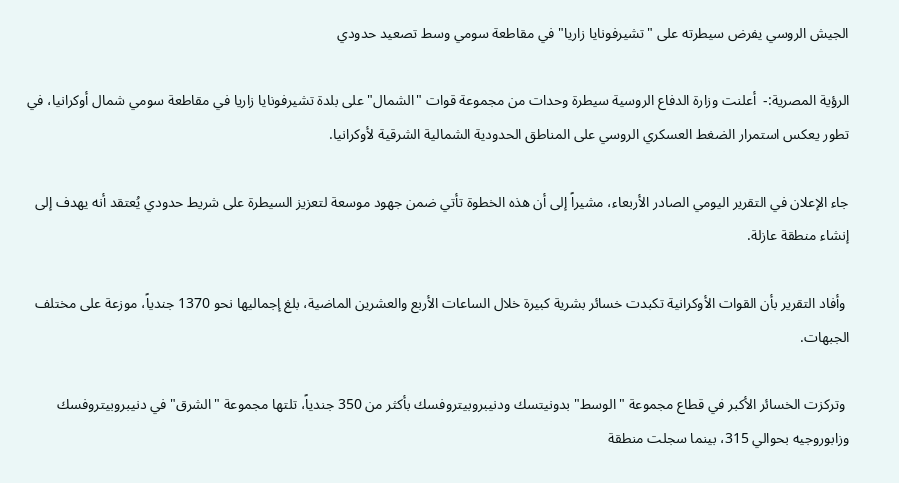الجيش الروسي يفرض سيطرته على "تشيرفونايا زاريا" في مقاطعة سومي وسط تصعيد حدودي

الرؤية المصرية:-  أعلنت وزارة الدفاع الروسية سيطرة وحدات من مجموعة قوات "الشمال" على بلدة تشيرفونايا زاريا في مقاطعة سومي شمال أوكرانيا، في تطور يعكس استمرار الضغط العسكري الروسي على المناطق الحدودية الشمالية الشرقية لأوكرانيا.

جاء الإعلان في التقرير اليومي الصادر الأربعاء، مشيراً إلى أن هذه الخطوة تأتي ضمن جهود موسعة لتعزيز السيطرة على شريط حدودي يُعتقد أنه يهدف إلى إنشاء منطقة عازلة.

 وأفاد التقرير بأن القوات الأوكرانية تكبدت خسائر بشرية كبيرة خلال الساعات الأربع والعشرين الماضية، بلغ إجماليها نحو 1370 جندياً، موزعة على مختلف الجبهات.

 وتركزت الخسائر الأكبر في قطاع مجموعة "الوسط" بدونيتسك ودنيبروبيتروفسك بأكثر من 350 جندياً، تلتها مجموعة "الشرق" في دنيبروبيتروفسك وزابوروجيه بحوالي 315، بينما سجلت منطقة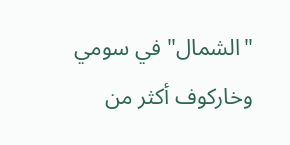"الشمال" في سومي وخاركوف أكثر من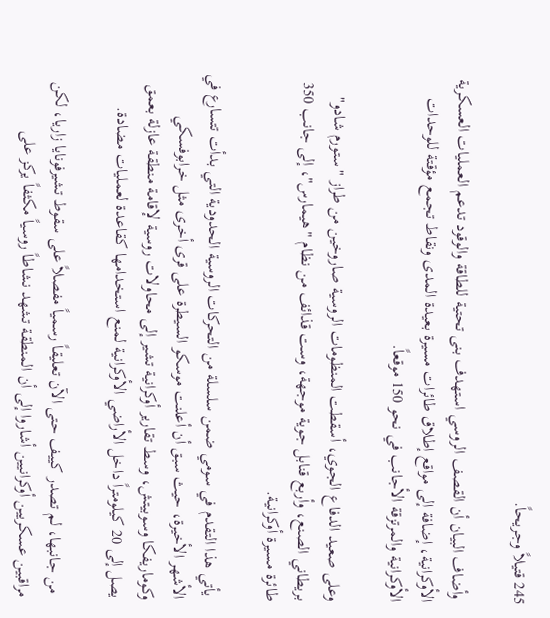245 قتيلاً وجريحاً.

 وأضاف البيان أن القصف الروسي استهدف بنى تحتية للطاقة والوقود تدعم العمليات العسكرية الأوكرانية، إضافة إلى مواقع إطلاق طائرات مسيرة بعيدة المدى ونقاط تجمع مؤقتة للوحدات الأوكرانية والمرتزقة الأجانب في نحو 150 موقعاً.

وعلى صعيد الدفاع الجوي، أسقطت المنظومات الروسية صاروخين من طراز "ستورم شادو" بريطاني الصنع، وأربع قنابل جوية موجهة، وست قذائف من نظام "هيمارس"، إلى جانب 350 طائرة مسيرة أوكرانية.

 يأتي هذا التقدم في سومي ضمن سلسلة من التحركات الروسية الحدودية التي بدأت تتسارع في الأشهر الأخيرة، حيث سبق أن أعلنت موسكو السيطرة على قرى أخرى مثل خرابوفسكي وكوماريفكا وسوبيتش، وسط تقارير أوكرانية تشير إلى محاولات روسية لإقامة منطقة عازلة بعمق يصل إلى 20 كيلومتراً داخل الأراضي الأوكرانية لمنع استخدامها كقاعدة لعمليات مضادة.

 من جانبها، لم تصدر كييف حتى الآن تعليقاً رسمياً مفصلاً على سقوط تشيرفونايا زاريا، لكن مراقبين عسكريين أوكرانيين أشاروا إلى أن المنطقة تشهد نشاطاً روسياً مكثفاً يركز على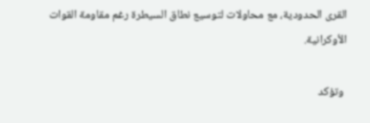القرى الحدودية، مع محاولات لتوسيع نطاق السيطرة رغم مقاومة القوات الأوكرانية.

 وتؤكد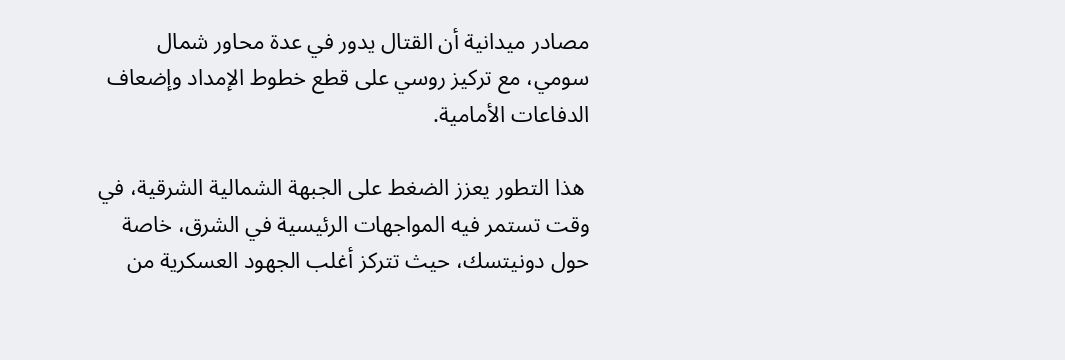مصادر ميدانية أن القتال يدور في عدة محاور شمال سومي، مع تركيز روسي على قطع خطوط الإمداد وإضعاف الدفاعات الأمامية.

 هذا التطور يعزز الضغط على الجبهة الشمالية الشرقية، في وقت تستمر فيه المواجهات الرئيسية في الشرق، خاصة حول دونيتسك، حيث تتركز أغلب الجهود العسكرية من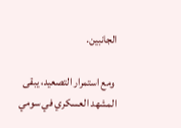الجانبين.

 ومع استمرار التصعيد، يبقى المشهد العسكري في سومي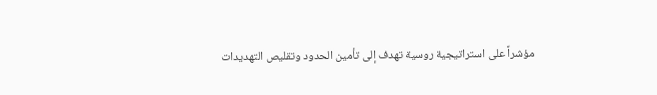مؤشراً على استراتيجية روسية تهدف إلى تأمين الحدود وتقليص التهديدات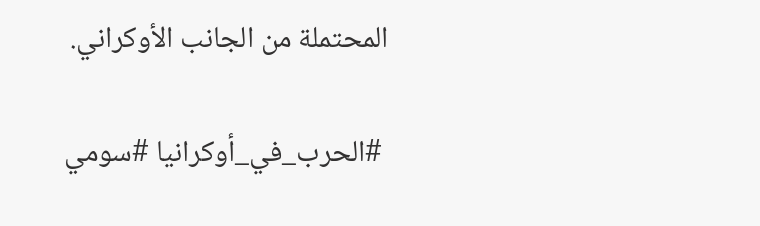المحتملة من الجانب الأوكراني.

 #الحرب_في_أوكرانيا #سومي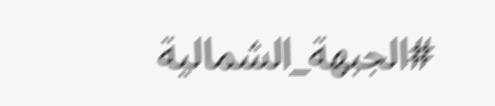#الجبهة_الشمالية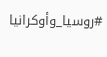#روسيا_وأوكرانيا